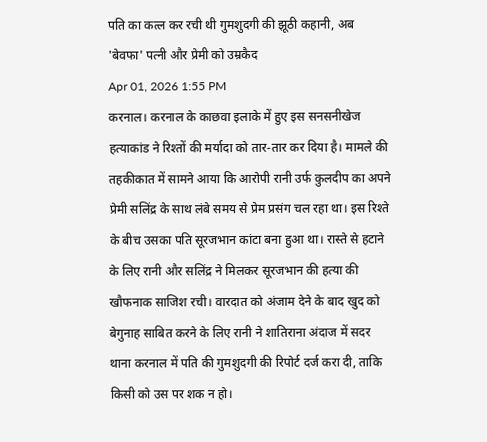पति का कत्ल कर रची थी गुमशुदगी की झूठी कहानी, अब 'बेवफा' पत्नी और प्रेमी को उम्रकैद
Apr 01, 2026 1:55 PM
करनाल। करनाल के काछवा इलाके में हुए इस सनसनीखेज हत्याकांड ने रिश्तों की मर्यादा को तार-तार कर दिया है। मामले की तहकीकात में सामने आया कि आरोपी रानी उर्फ कुलदीप का अपने प्रेमी सलिंद्र के साथ लंबे समय से प्रेम प्रसंग चल रहा था। इस रिश्ते के बीच उसका पति सूरजभान कांटा बना हुआ था। रास्ते से हटाने के लिए रानी और सलिंद्र ने मिलकर सूरजभान की हत्या की खौफनाक साजिश रची। वारदात को अंजाम देने के बाद खुद को बेगुनाह साबित करने के लिए रानी ने शातिराना अंदाज में सदर थाना करनाल में पति की गुमशुदगी की रिपोर्ट दर्ज करा दी, ताकि किसी को उस पर शक न हो।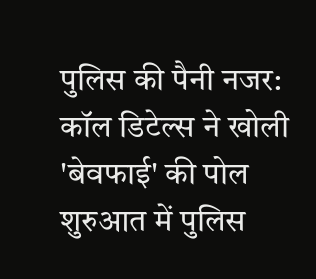पुलिस की पैनी नजर: कॉल डिटेल्स ने खोली 'बेवफाई' की पोल
शुरुआत में पुलिस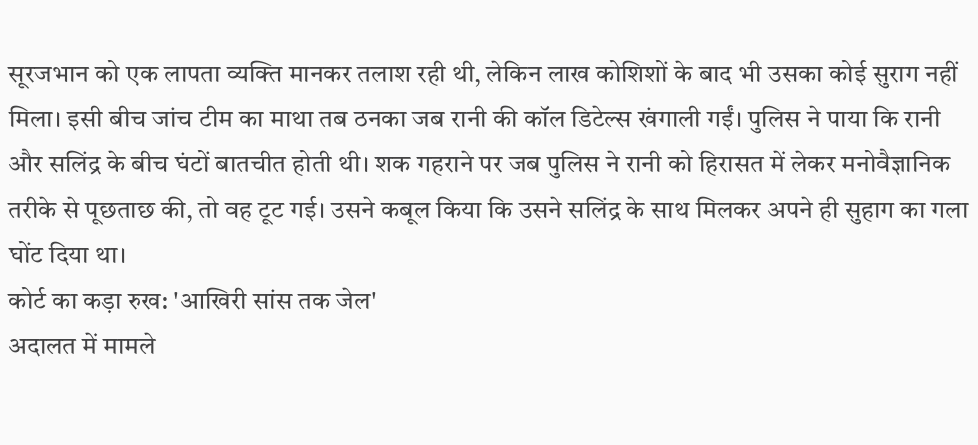सूरजभान को एक लापता व्यक्ति मानकर तलाश रही थी, लेकिन लाख कोशिशों के बाद भी उसका कोई सुराग नहीं मिला। इसी बीच जांच टीम का माथा तब ठनका जब रानी की कॉल डिटेल्स खंगाली गईं। पुलिस ने पाया कि रानी और सलिंद्र के बीच घंटों बातचीत होती थी। शक गहराने पर जब पुलिस ने रानी को हिरासत में लेकर मनोवैज्ञानिक तरीके से पूछताछ की, तो वह टूट गई। उसने कबूल किया कि उसने सलिंद्र के साथ मिलकर अपने ही सुहाग का गला घोंट दिया था।
कोर्ट का कड़ा रुख: 'आखिरी सांस तक जेल'
अदालत में मामले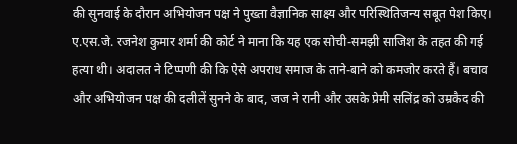की सुनवाई के दौरान अभियोजन पक्ष ने पुख्ता वैज्ञानिक साक्ष्य और परिस्थितिजन्य सबूत पेश किए। ए.एस.जे. रजनेश कुमार शर्मा की कोर्ट ने माना कि यह एक सोची-समझी साजिश के तहत की गई हत्या थी। अदालत ने टिप्पणी की कि ऐसे अपराध समाज के ताने-बाने को कमजोर करते हैं। बचाव और अभियोजन पक्ष की दलीलें सुनने के बाद, जज ने रानी और उसके प्रेमी सलिंद्र को उम्रकैद की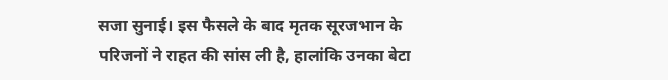सजा सुनाई। इस फैसले के बाद मृतक सूरजभान के परिजनों ने राहत की सांस ली है, हालांकि उनका बेटा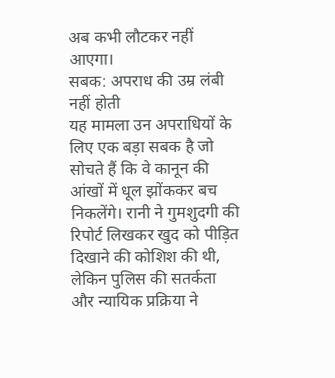अब कभी लौटकर नहीं आएगा।
सबक: अपराध की उम्र लंबी नहीं होती
यह मामला उन अपराधियों के लिए एक बड़ा सबक है जो सोचते हैं कि वे कानून की आंखों में धूल झोंककर बच निकलेंगे। रानी ने गुमशुदगी की रिपोर्ट लिखकर खुद को पीड़ित दिखाने की कोशिश की थी, लेकिन पुलिस की सतर्कता और न्यायिक प्रक्रिया ने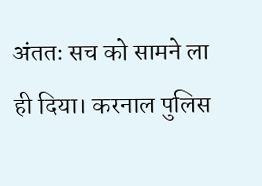अंततः सच को सामने ला ही दिया। करनाल पुलिस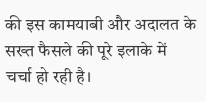की इस कामयाबी और अदालत के सख्त फैसले की पूरे इलाके में चर्चा हो रही है।